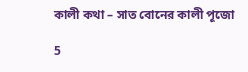কালী কথা – সাত বোনের কালী পূজো

5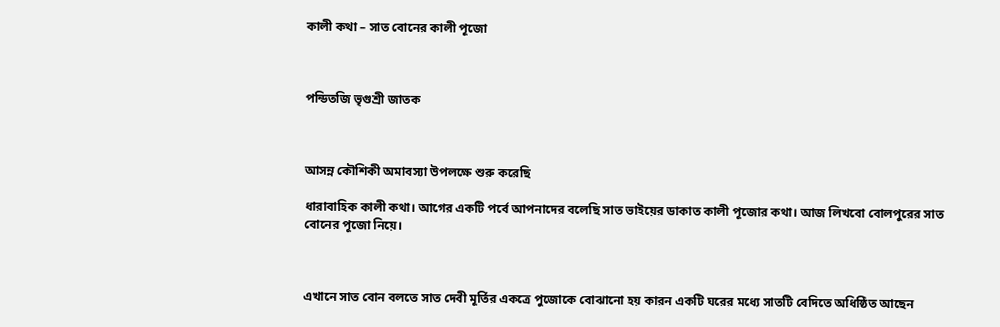কালী কথা – সাত বোনের কালী পূজো



পন্ডিতজি ভৃগুশ্রী জাতক



আসন্ন কৌশিকী অমাবস্যা উপলক্ষে শুরু করেছি

ধারাবাহিক কালী কথা। আগের একটি পর্বে আপনাদের বলেছি সাত ভাইয়ের ডাকাত কালী পূজোর কথা। আজ লিখবো বোলপুরের সাত বোনের পূজো নিয়ে।



এখানে সাত বোন বলতে সাত দেবী মূর্তির একত্রে পুজোকে বোঝানো হয় কারন একটি ঘরের মধ্যে সাতটি বেদিতে অধিষ্ঠিত আছেন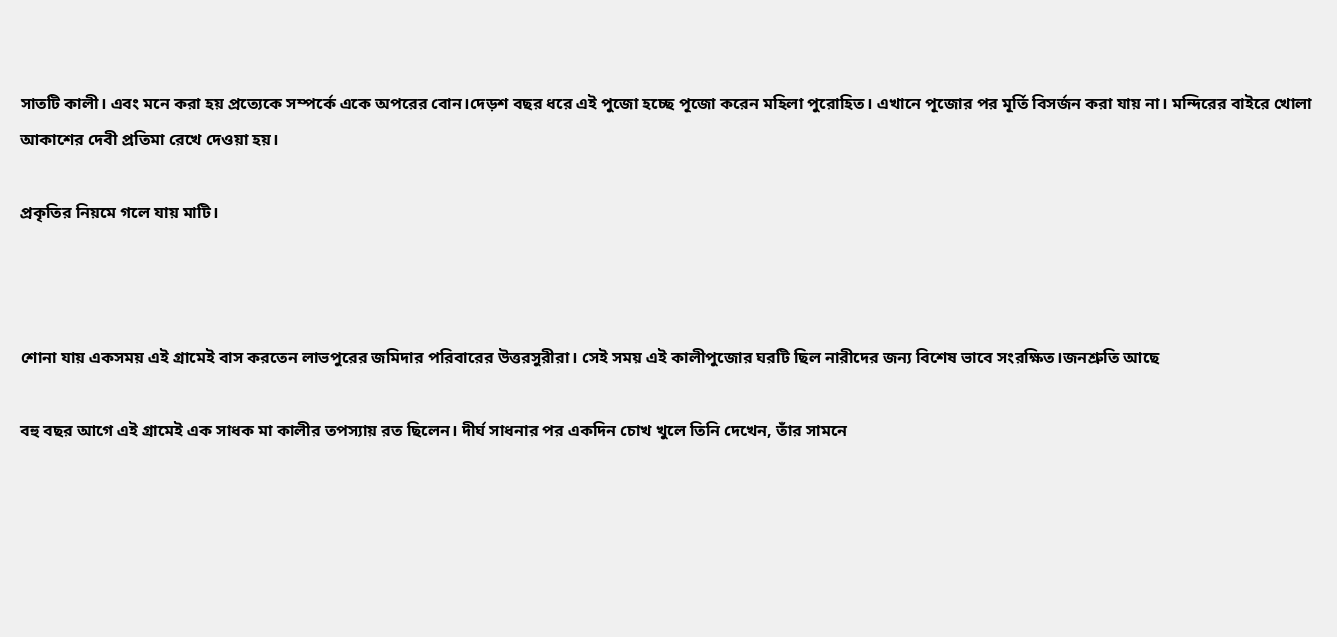সাতটি কালী। এবং মনে করা হয় প্রত্যেকে সম্পর্কে একে অপরের বোন।দেড়শ বছর ধরে এই পুজো হচ্ছে পূজো করেন মহিলা পুরোহিত। এখানে পূজোর পর মূর্তি বিসর্জন করা যায় না। মন্দিরের বাইরে খোলা আকাশের দেবী প্রতিমা রেখে দেওয়া হয়।

প্রকৃতির নিয়মে গলে যায় মাটি।



শোনা যায় একসময় এই গ্রামেই বাস করতেন লাভপুরের জমিদার পরিবারের উত্তরসুরীরা। সেই সময় এই কালীপুজোর ঘরটি ছিল নারীদের জন্য বিশেষ ভাবে সংরক্ষিত।জনশ্রুতি আছে

বহু বছর আগে এই গ্রামেই এক সাধক মা কালীর তপস্যায় রত ছিলেন। দীর্ঘ সাধনার পর একদিন চোখ খুলে তিনি দেখেন, তাঁর সামনে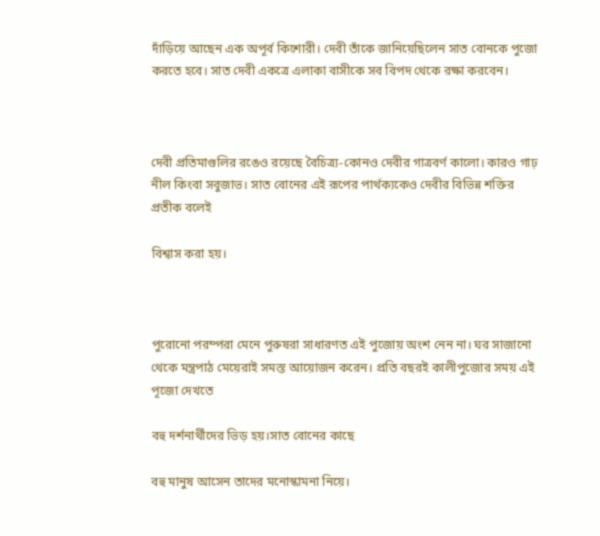দাঁড়িয়ে আছেন এক অপূর্ব কিশোরী। দেবী তাঁকে জানিয়েছিলেন সাত বোনকে পুজো করতে হবে। সাত দেবী একত্রে এলাকা বাসীকে সব বিপদ থেকে রক্ষা করবেন।



দেবী প্রতিমাগুলির রঙেও রয়েছে বৈচিত্র্য-কোনও দেবীর গাত্রবর্ণ কালো। কারও গাঢ় নীল কিংবা সবুজাভ। সাত বোনের এই রূপের পার্থক্যকেও দেবীর বিভিন্ন শক্তির প্রতীক বলেই

বিশ্বাস করা হয়।



পুরোনো পরম্পরা মেনে পুরুষরা সাধারণত এই পুজোয় অংশ নেন না। ঘর সাজানো থেকে মন্ত্রপাঠ মেয়েরাই সমস্ত আয়োজন করেন। প্রতি বছরই কালীপুজোর সময় এই পূজো দেখতে

বহু দর্শনার্থীদের ভিড় হয়।সাত বোনের কাছে

বহু মানুষ আসেন তাদের মনোস্কামনা নিয়ে।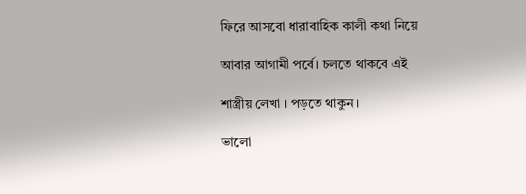ফিরে আসবো ধারাবাহিক কালী কথা নিয়ে

আবার আগামী পর্বে। চলতে থাকবে এই

শাস্ত্রীয় লেখা । পড়তে থাকুন।

ভালো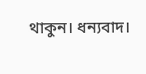থাকুন। ধন্যবাদ।